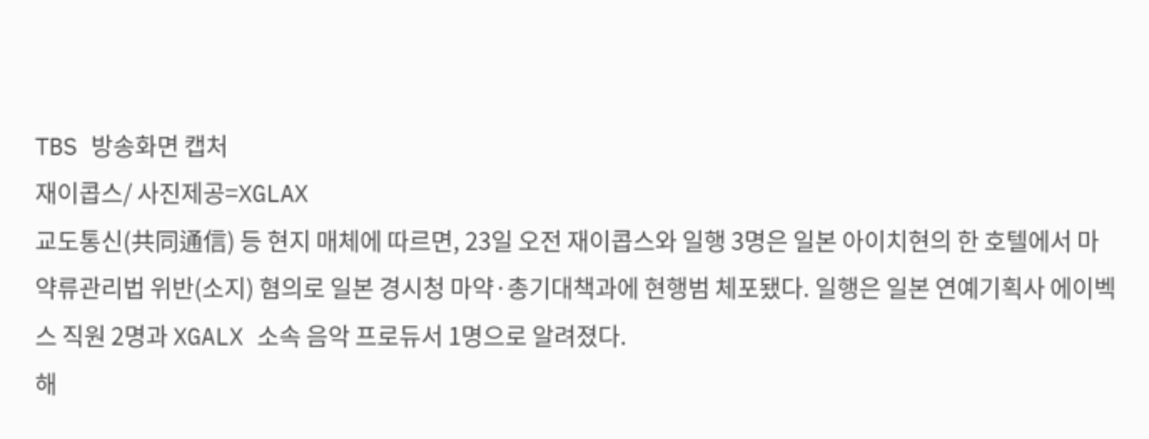TBS 방송화면 캡처
재이콥스/ 사진제공=XGLAX
교도통신(共同通信) 등 현지 매체에 따르면, 23일 오전 재이콥스와 일행 3명은 일본 아이치현의 한 호텔에서 마약류관리법 위반(소지) 혐의로 일본 경시청 마약·총기대책과에 현행범 체포됐다. 일행은 일본 연예기획사 에이벡스 직원 2명과 XGALX 소속 음악 프로듀서 1명으로 알려졌다.
해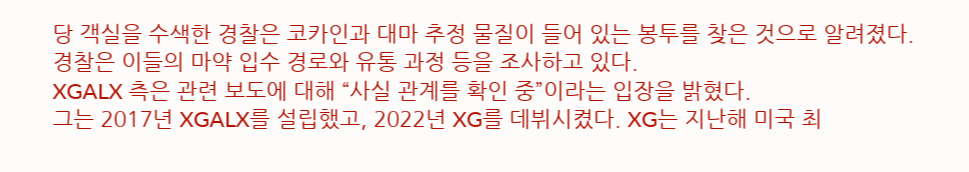당 객실을 수색한 경찰은 코카인과 대마 추정 물질이 들어 있는 봉투를 찾은 것으로 알려졌다. 경찰은 이들의 마약 입수 경로와 유통 과정 등을 조사하고 있다.
XGALX 측은 관련 보도에 대해 “사실 관계를 확인 중”이라는 입장을 밝혔다.
그는 2017년 XGALX를 설립했고, 2022년 XG를 데뷔시켰다. XG는 지난해 미국 최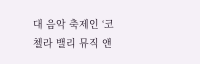대 음악 축제인 ‘코첼라 밸리 뮤직 앤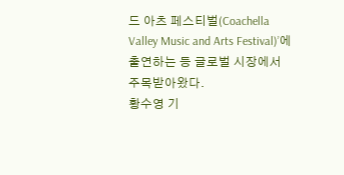드 아츠 페스티벌(Coachella Valley Music and Arts Festival)’에 출연하는 등 글로벌 시장에서 주목받아왔다.
황수영 기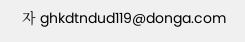자 ghkdtndud119@donga.com